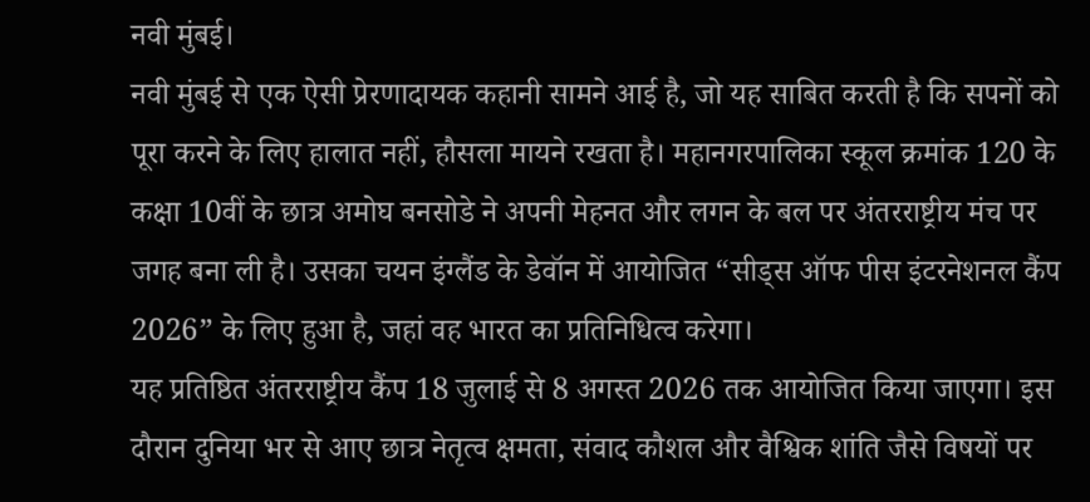नवी मुंबई।
नवी मुंबई से एक ऐसी प्रेरणादायक कहानी सामने आई है, जो यह साबित करती है कि सपनों को पूरा करने के लिए हालात नहीं, हौसला मायने रखता है। महानगरपालिका स्कूल क्रमांक 120 के कक्षा 10वीं के छात्र अमोघ बनसोडे ने अपनी मेहनत और लगन के बल पर अंतरराष्ट्रीय मंच पर जगह बना ली है। उसका चयन इंग्लैंड के डेवॉन में आयोजित “सीड्स ऑफ पीस इंटरनेशनल कैंप 2026” के लिए हुआ है, जहां वह भारत का प्रतिनिधित्व करेगा।
यह प्रतिष्ठित अंतरराष्ट्रीय कैंप 18 जुलाई से 8 अगस्त 2026 तक आयोजित किया जाएगा। इस दौरान दुनिया भर से आए छात्र नेतृत्व क्षमता, संवाद कौशल और वैश्विक शांति जैसे विषयों पर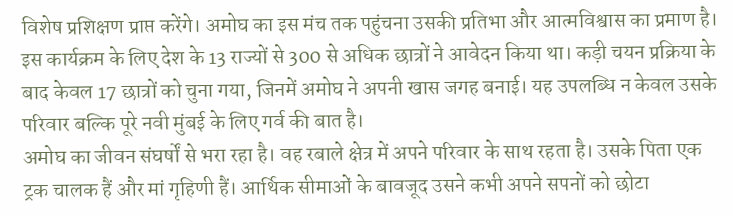विशेष प्रशिक्षण प्राप्त करेंगे। अमोघ का इस मंच तक पहुंचना उसकी प्रतिभा और आत्मविश्वास का प्रमाण है।
इस कार्यक्रम के लिए देश के 13 राज्यों से 300 से अधिक छात्रों ने आवेदन किया था। कड़ी चयन प्रक्रिया के बाद केवल 17 छात्रों को चुना गया, जिनमें अमोघ ने अपनी खास जगह बनाई। यह उपलब्धि न केवल उसके परिवार बल्कि पूरे नवी मुंबई के लिए गर्व की बात है।
अमोघ का जीवन संघर्षों से भरा रहा है। वह रबाले क्षेत्र में अपने परिवार के साथ रहता है। उसके पिता एक ट्रक चालक हैं और मां गृहिणी हैं। आर्थिक सीमाओं के बावजूद उसने कभी अपने सपनों को छोटा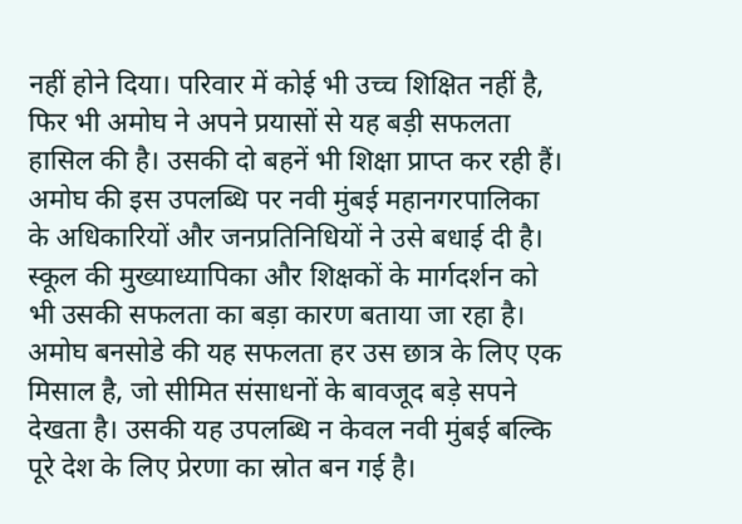नहीं होने दिया। परिवार में कोई भी उच्च शिक्षित नहीं है, फिर भी अमोघ ने अपने प्रयासों से यह बड़ी सफलता हासिल की है। उसकी दो बहनें भी शिक्षा प्राप्त कर रही हैं।
अमोघ की इस उपलब्धि पर नवी मुंबई महानगरपालिका के अधिकारियों और जनप्रतिनिधियों ने उसे बधाई दी है। स्कूल की मुख्याध्यापिका और शिक्षकों के मार्गदर्शन को भी उसकी सफलता का बड़ा कारण बताया जा रहा है।
अमोघ बनसोडे की यह सफलता हर उस छात्र के लिए एक मिसाल है, जो सीमित संसाधनों के बावजूद बड़े सपने देखता है। उसकी यह उपलब्धि न केवल नवी मुंबई बल्कि पूरे देश के लिए प्रेरणा का स्रोत बन गई है।